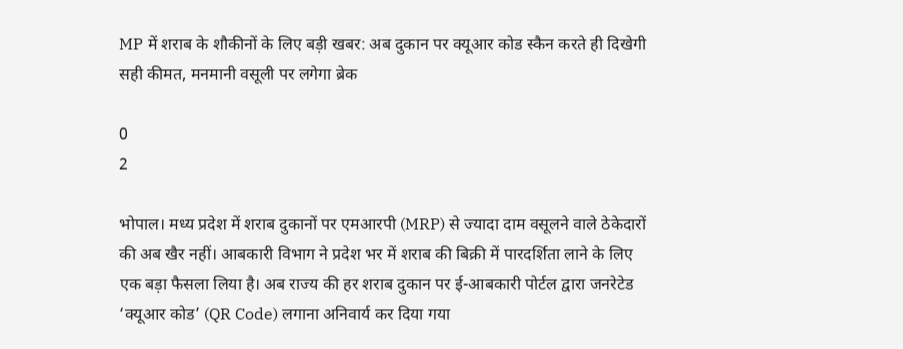MP में शराब के शौकीनों के लिए बड़ी खबर: अब दुकान पर क्यूआर कोड स्कैन करते ही दिखेगी सही कीमत, मनमानी वसूली पर लगेगा ब्रेक

0
2

भोपाल। मध्य प्रदेश में शराब दुकानों पर एमआरपी (MRP) से ज्यादा दाम वसूलने वाले ठेकेदारों की अब खैर नहीं। आबकारी विभाग ने प्रदेश भर में शराब की बिक्री में पारदर्शिता लाने के लिए एक बड़ा फैसला लिया है। अब राज्य की हर शराब दुकान पर ई-आबकारी पोर्टल द्वारा जनरेटेड ‘क्यूआर कोड’ (QR Code) लगाना अनिवार्य कर दिया गया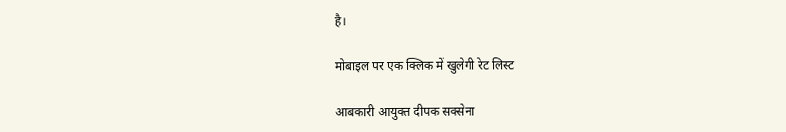है।

मोबाइल पर एक क्लिक में खुलेगी रेट लिस्ट

आबकारी आयुक्त दीपक सक्सेना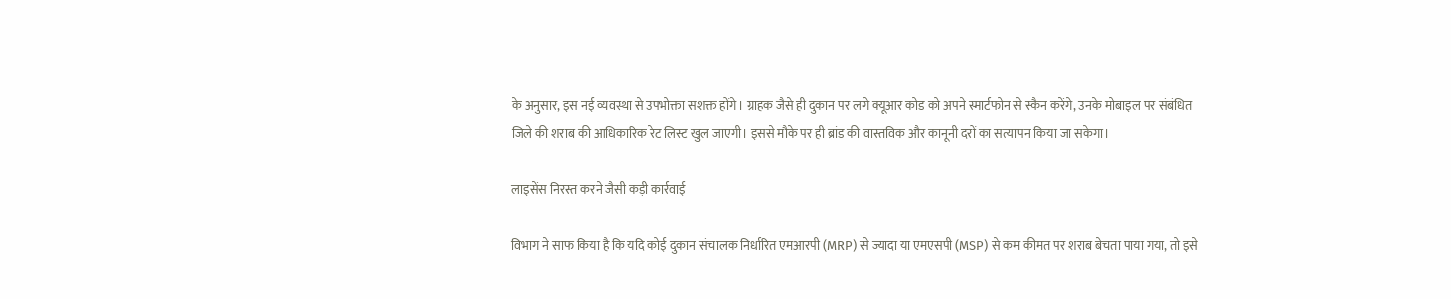के अनुसार, इस नई व्यवस्था से उपभोक्ता सशक्त होंगे। ग्राहक जैसे ही दुकान पर लगे क्यूआर कोड को अपने स्मार्टफोन से स्कैन करेंगे, उनके मोबाइल पर संबंधित जिले की शराब की आधिकारिक रेट लिस्ट खुल जाएगी। इससे मौके पर ही ब्रांड की वास्तविक और कानूनी दरों का सत्यापन किया जा सकेगा।

लाइसेंस निरस्त करने जैसी कड़ी कार्रवाई

विभाग ने साफ किया है कि यदि कोई दुकान संचालक निर्धारित एमआरपी (MRP) से ज्यादा या एमएसपी (MSP) से कम कीमत पर शराब बेचता पाया गया, तो इसे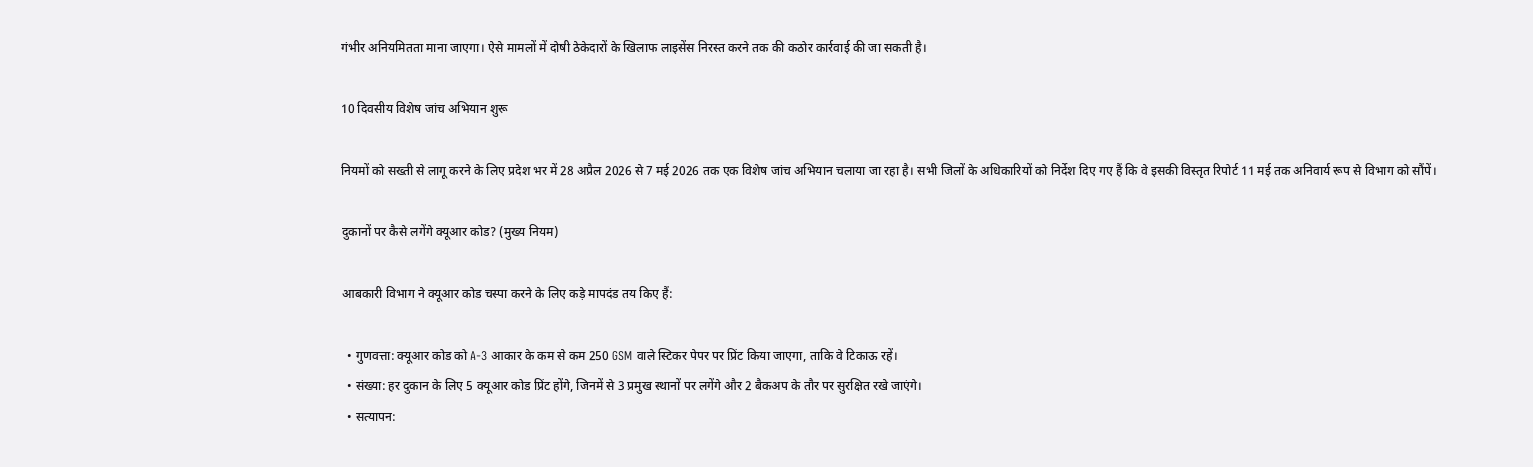गंभीर अनियमितता माना जाएगा। ऐसे मामलों में दोषी ठेकेदारों के खिलाफ लाइसेंस निरस्त करने तक की कठोर कार्रवाई की जा सकती है।

10 दिवसीय विशेष जांच अभियान शुरू

नियमों को सख्ती से लागू करने के लिए प्रदेश भर में 28 अप्रैल 2026 से 7 मई 2026 तक एक विशेष जांच अभियान चलाया जा रहा है। सभी जिलों के अधिकारियों को निर्देश दिए गए हैं कि वे इसकी विस्तृत रिपोर्ट 11 मई तक अनिवार्य रूप से विभाग को सौंपें।

दुकानों पर कैसे लगेंगे क्यूआर कोड? (मुख्य नियम)

आबकारी विभाग ने क्यूआर कोड चस्पा करने के लिए कड़े मापदंड तय किए हैं:

  • गुणवत्ता: क्यूआर कोड को A-3 आकार के कम से कम 250 GSM वाले स्टिकर पेपर पर प्रिंट किया जाएगा, ताकि वे टिकाऊ रहें।
  • संख्या: हर दुकान के लिए 5 क्यूआर कोड प्रिंट होंगे, जिनमें से 3 प्रमुख स्थानों पर लगेंगे और 2 बैकअप के तौर पर सुरक्षित रखे जाएंगे।
  • सत्यापन: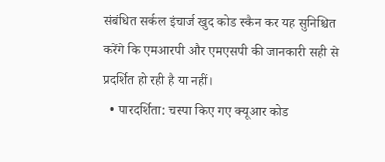संबंधित सर्कल इंचार्ज खुद कोड स्कैन कर यह सुनिश्चित करेंगे कि एमआरपी और एमएसपी की जानकारी सही से प्रदर्शित हो रही है या नहीं।
  • पारदर्शिता: चस्पा किए गए क्यूआर कोड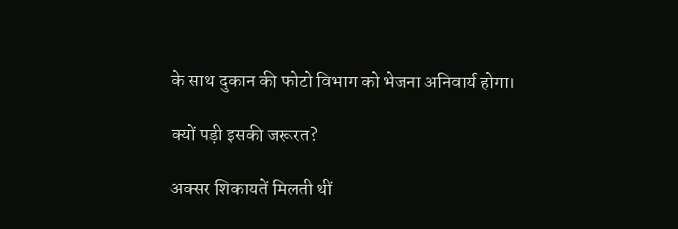के साथ दुकान की फोटो विभाग को भेजना अनिवार्य होगा।

क्यों पड़ी इसकी जरूरत?

अक्सर शिकायतें मिलती थीं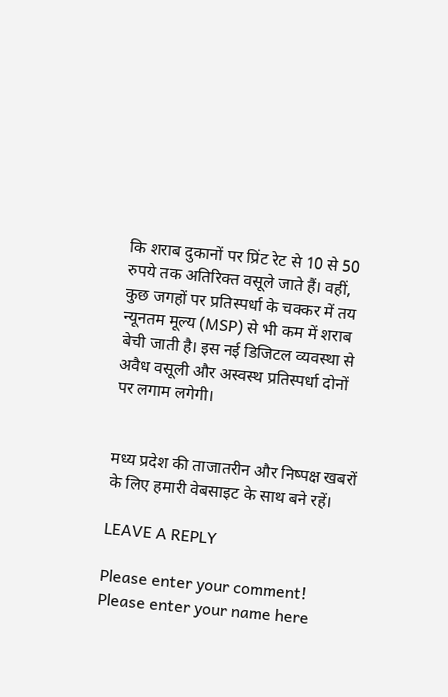कि शराब दुकानों पर प्रिंट रेट से 10 से 50 रुपये तक अतिरिक्त वसूले जाते हैं। वहीं, कुछ जगहों पर प्रतिस्पर्धा के चक्कर में तय न्यूनतम मूल्य (MSP) से भी कम में शराब बेची जाती है। इस नई डिजिटल व्यवस्था से अवैध वसूली और अस्वस्थ प्रतिस्पर्धा दोनों पर लगाम लगेगी।


मध्य प्रदेश की ताजातरीन और निष्पक्ष खबरों के लिए हमारी वेबसाइट के साथ बने रहें।

LEAVE A REPLY

Please enter your comment!
Please enter your name here